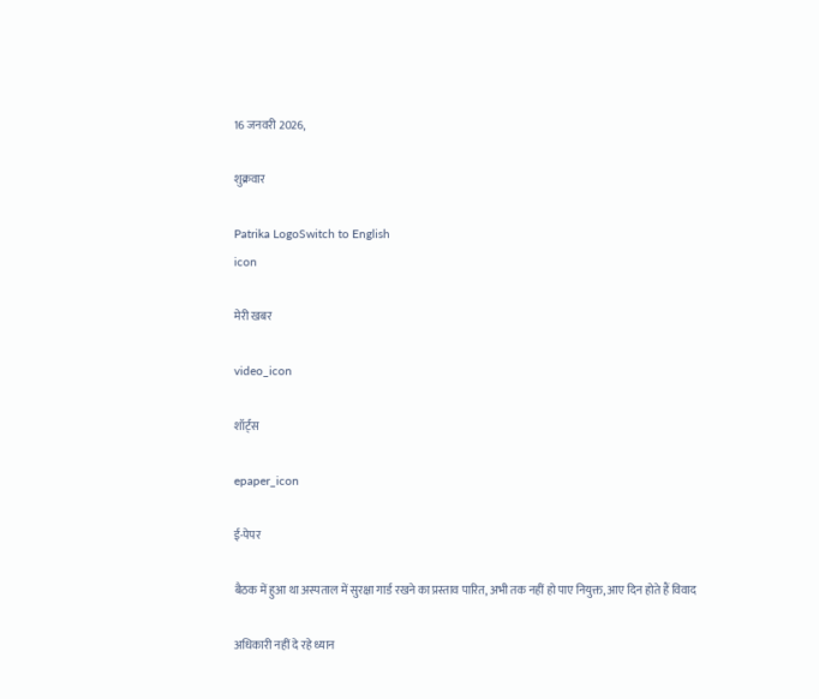16 जनवरी 2026,

शुक्रवार

Patrika LogoSwitch to English
icon

मेरी खबर

video_icon

शॉर्ट्स

epaper_icon

ई-पेपर

बैठक में हुआ था अस्पताल में सुरक्षा गार्ड रखने का प्रस्ताव पारित, अभी तक नहीं हो पाए नियुक्त, आए दिन होते हैं विवाद

अधिकारी नहीं दे रहे ध्यान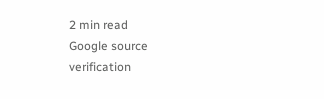2 min read
Google source verification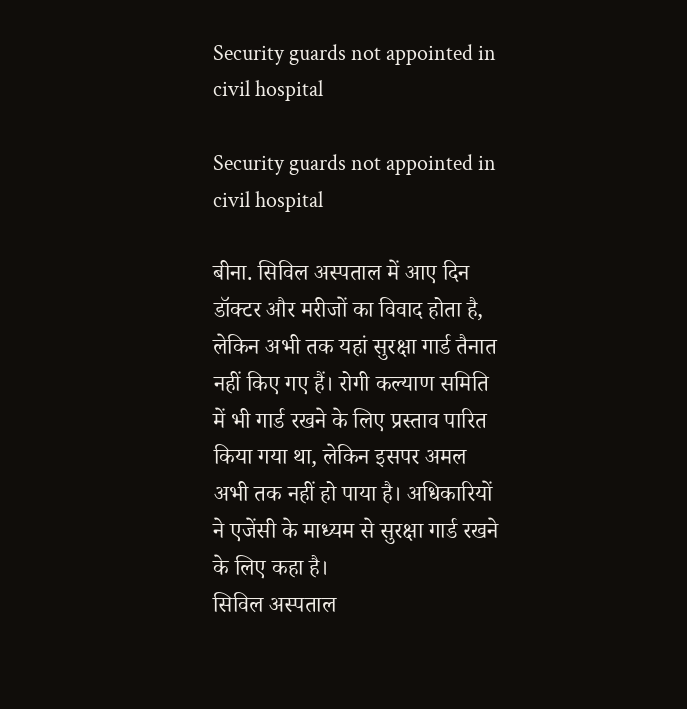Security guards not appointed in civil hospital

Security guards not appointed in civil hospital

बीना. सिविल अस्पताल में आए दिन डॉक्टर और मरीजों का विवाद होता है, लेकिन अभी तक यहां सुरक्षा गार्ड तैनात नहीं किए गए हैं। रोगी कल्याण समिति में भी गार्ड रखने के लिए प्रस्ताव पारित किया गया था, लेकिन इसपर अमल अभी तक नहीं हो पाया है। अधिकारियों ने एजेंसी के माध्यम से सुरक्षा गार्ड रखने के लिए कहा है।
सिविल अस्पताल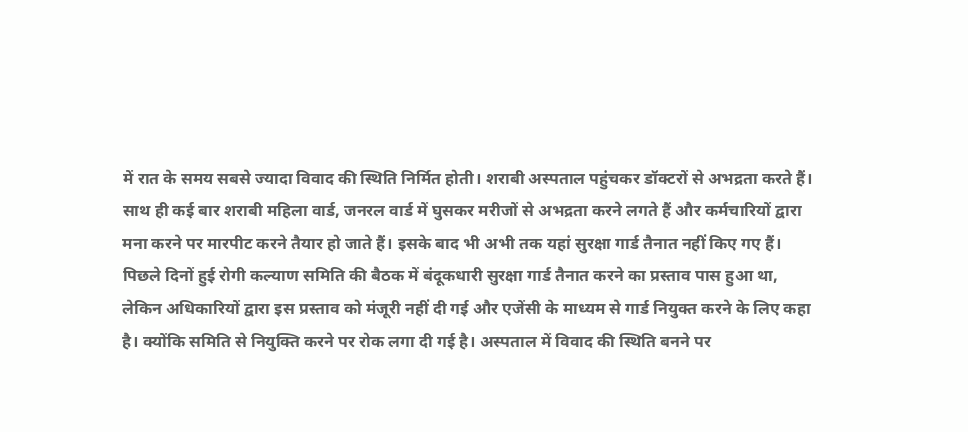में रात के समय सबसे ज्यादा विवाद की स्थिति निर्मित होती। शराबी अस्पताल पहुंचकर डॉक्टरों से अभद्रता करते हैं। साथ ही कई बार शराबी महिला वार्ड, जनरल वार्ड में घुसकर मरीजों से अभद्रता करने लगते हैं और कर्मचारियों द्वारा मना करने पर मारपीट करने तैयार हो जाते हैं। इसके बाद भी अभी तक यहां सुरक्षा गार्ड तैनात नहीं किए गए हैं। पिछले दिनों हुई रोगी कल्याण समिति की बैठक में बंदूकधारी सुरक्षा गार्ड तैनात करने का प्रस्ताव पास हुआ था, लेकिन अधिकारियों द्वारा इस प्रस्ताव को मंजूरी नहीं दी गई और एजेंसी के माध्यम से गार्ड नियुक्त करने के लिए कहा है। क्योंकि समिति से नियुक्ति करने पर रोक लगा दी गई है। अस्पताल में विवाद की स्थिति बनने पर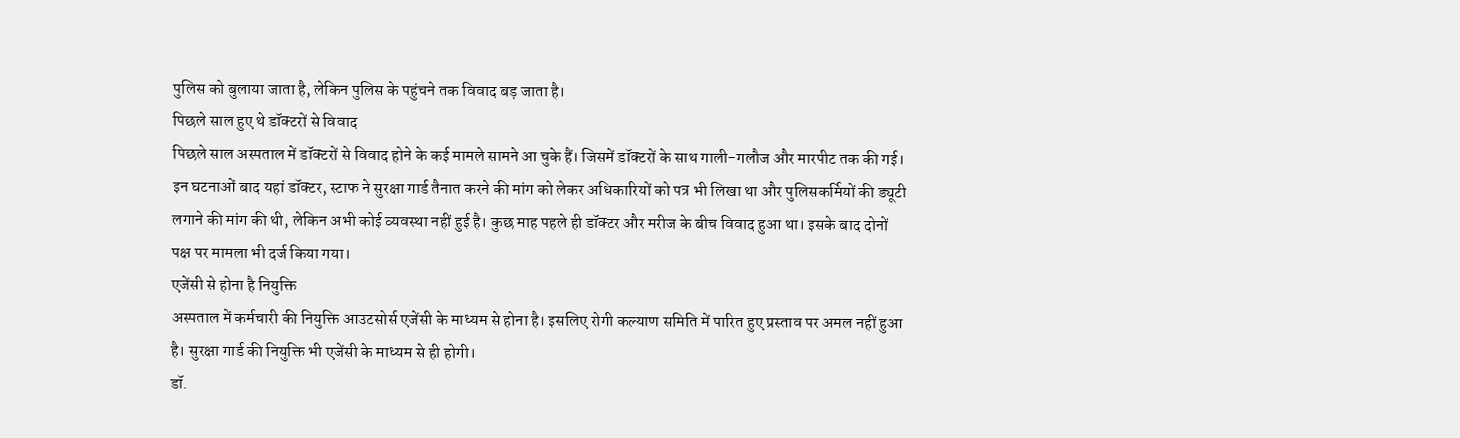पुलिस को बुलाया जाता है, लेकिन पुलिस के पहुंचने तक विवाद बड़ जाता है।
पिछले साल हुए थे डॉक्टरों से विवाद
पिछले साल अस्पताल में डॉक्टरों से विवाद होने के कई मामले सामने आ चुके हैं। जिसमें डॉक्टरों के साथ गाली-गलौज और मारपीट तक की गई। इन घटनाओं बाद यहां डॉक्टर, स्टाफ ने सुरक्षा गार्ड तैनात करने की मांग को लेकर अधिकारियों को पत्र भी लिखा था और पुलिसकर्मियों की ड्यूटी लगाने की मांग की थी, लेकिन अभी कोई व्यवस्था नहीं हुई है। कुछ माह पहले ही डॉक्टर और मरीज के बीच विवाद हुआ था। इसके बाद दोनों पक्ष पर मामला भी दर्ज किया गया।
एजेंसी से होना है नियुक्ति
अस्पताल में कर्मचारी की नियुक्ति आउटसोर्स एजेंसी के माध्यम से होना है। इसलिए रोगी कल्याण समिति में पारित हुए प्रस्ताव पर अमल नहीं हुआ है। सुरक्षा गार्ड की नियुक्ति भी एजेंसी के माध्यम से ही होगी।
डॉ.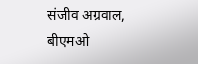संजीव अग्रवाल, बीएमओ